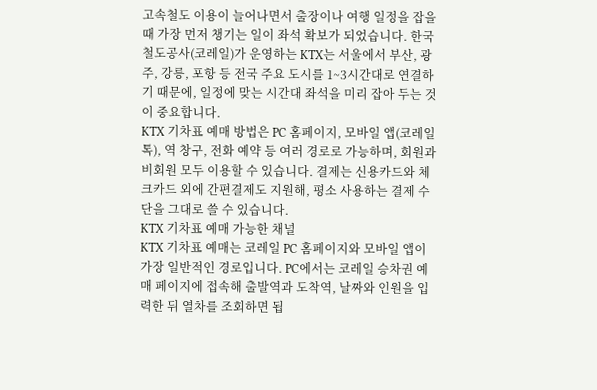고속철도 이용이 늘어나면서 출장이나 여행 일정을 잡을 때 가장 먼저 챙기는 일이 좌석 확보가 되었습니다. 한국철도공사(코레일)가 운영하는 KTX는 서울에서 부산, 광주, 강릉, 포항 등 전국 주요 도시를 1~3시간대로 연결하기 때문에, 일정에 맞는 시간대 좌석을 미리 잡아 두는 것이 중요합니다.
KTX 기차표 예매 방법은 PC 홈페이지, 모바일 앱(코레일톡), 역 창구, 전화 예약 등 여러 경로로 가능하며, 회원과 비회원 모두 이용할 수 있습니다. 결제는 신용카드와 체크카드 외에 간편결제도 지원해, 평소 사용하는 결제 수단을 그대로 쓸 수 있습니다.
KTX 기차표 예매 가능한 채널
KTX 기차표 예매는 코레일 PC 홈페이지와 모바일 앱이 가장 일반적인 경로입니다. PC에서는 코레일 승차권 예매 페이지에 접속해 출발역과 도착역, 날짜와 인원을 입력한 뒤 열차를 조회하면 됩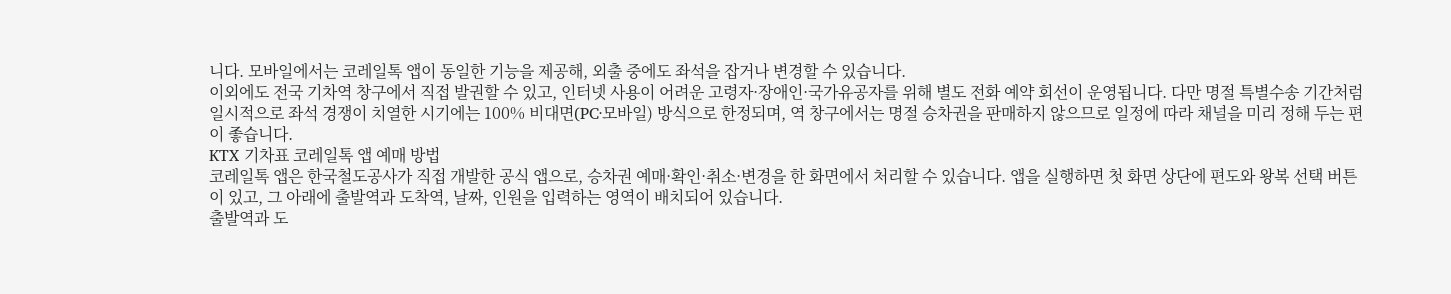니다. 모바일에서는 코레일톡 앱이 동일한 기능을 제공해, 외출 중에도 좌석을 잡거나 변경할 수 있습니다.
이외에도 전국 기차역 창구에서 직접 발권할 수 있고, 인터넷 사용이 어려운 고령자·장애인·국가유공자를 위해 별도 전화 예약 회선이 운영됩니다. 다만 명절 특별수송 기간처럼 일시적으로 좌석 경쟁이 치열한 시기에는 100% 비대면(PC·모바일) 방식으로 한정되며, 역 창구에서는 명절 승차권을 판매하지 않으므로 일정에 따라 채널을 미리 정해 두는 편이 좋습니다.
KTX 기차표 코레일톡 앱 예매 방법
코레일톡 앱은 한국철도공사가 직접 개발한 공식 앱으로, 승차권 예매·확인·취소·변경을 한 화면에서 처리할 수 있습니다. 앱을 실행하면 첫 화면 상단에 편도와 왕복 선택 버튼이 있고, 그 아래에 출발역과 도착역, 날짜, 인원을 입력하는 영역이 배치되어 있습니다.
출발역과 도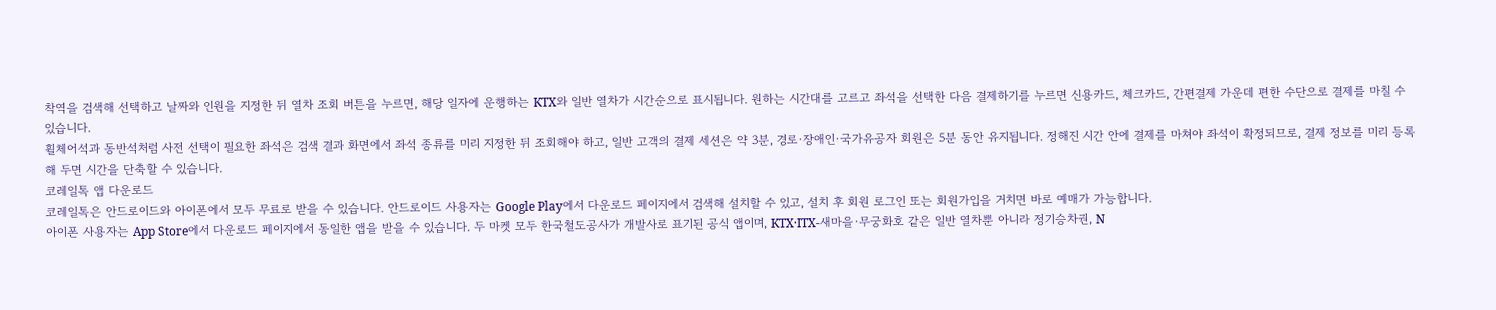착역을 검색해 선택하고 날짜와 인원을 지정한 뒤 열차 조회 버튼을 누르면, 해당 일자에 운행하는 KTX와 일반 열차가 시간순으로 표시됩니다. 원하는 시간대를 고르고 좌석을 선택한 다음 결제하기를 누르면 신용카드, 체크카드, 간편결제 가운데 편한 수단으로 결제를 마칠 수 있습니다.
휠체어석과 동반석처럼 사전 선택이 필요한 좌석은 검색 결과 화면에서 좌석 종류를 미리 지정한 뒤 조회해야 하고, 일반 고객의 결제 세션은 약 3분, 경로·장애인·국가유공자 회원은 5분 동안 유지됩니다. 정해진 시간 안에 결제를 마쳐야 좌석이 확정되므로, 결제 정보를 미리 등록해 두면 시간을 단축할 수 있습니다.
코레일톡 앱 다운로드
코레일톡은 안드로이드와 아이폰에서 모두 무료로 받을 수 있습니다. 안드로이드 사용자는 Google Play에서 다운로드 페이지에서 검색해 설치할 수 있고, 설치 후 회원 로그인 또는 회원가입을 거치면 바로 예매가 가능합니다.
아이폰 사용자는 App Store에서 다운로드 페이지에서 동일한 앱을 받을 수 있습니다. 두 마켓 모두 한국철도공사가 개발사로 표기된 공식 앱이며, KTX·ITX-새마을·무궁화호 같은 일반 열차뿐 아니라 정기승차권, N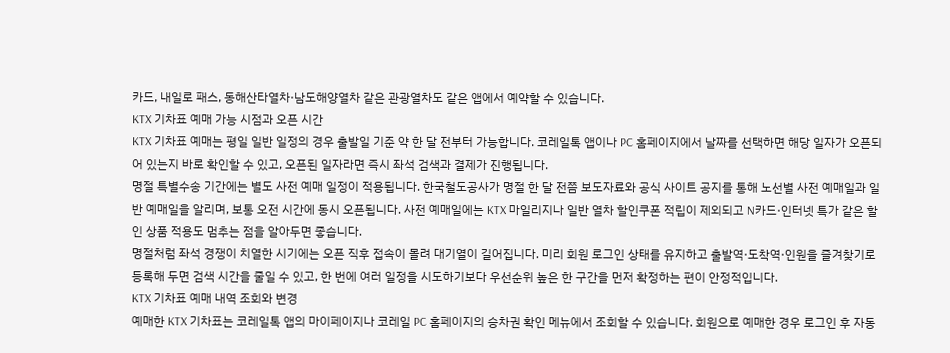카드, 내일로 패스, 동해산타열차·남도해양열차 같은 관광열차도 같은 앱에서 예약할 수 있습니다.
KTX 기차표 예매 가능 시점과 오픈 시간
KTX 기차표 예매는 평일 일반 일정의 경우 출발일 기준 약 한 달 전부터 가능합니다. 코레일톡 앱이나 PC 홈페이지에서 날짜를 선택하면 해당 일자가 오픈되어 있는지 바로 확인할 수 있고, 오픈된 일자라면 즉시 좌석 검색과 결제가 진행됩니다.
명절 특별수송 기간에는 별도 사전 예매 일정이 적용됩니다. 한국철도공사가 명절 한 달 전쯤 보도자료와 공식 사이트 공지를 통해 노선별 사전 예매일과 일반 예매일을 알리며, 보통 오전 시간에 동시 오픈됩니다. 사전 예매일에는 KTX 마일리지나 일반 열차 할인쿠폰 적립이 제외되고 N카드·인터넷 특가 같은 할인 상품 적용도 멈추는 점을 알아두면 좋습니다.
명절처럼 좌석 경쟁이 치열한 시기에는 오픈 직후 접속이 몰려 대기열이 길어집니다. 미리 회원 로그인 상태를 유지하고 출발역·도착역·인원을 즐겨찾기로 등록해 두면 검색 시간을 줄일 수 있고, 한 번에 여러 일정을 시도하기보다 우선순위 높은 한 구간을 먼저 확정하는 편이 안정적입니다.
KTX 기차표 예매 내역 조회와 변경
예매한 KTX 기차표는 코레일톡 앱의 마이페이지나 코레일 PC 홈페이지의 승차권 확인 메뉴에서 조회할 수 있습니다. 회원으로 예매한 경우 로그인 후 자동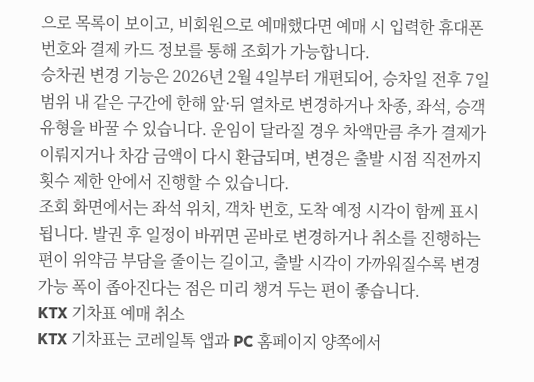으로 목록이 보이고, 비회원으로 예매했다면 예매 시 입력한 휴대폰 번호와 결제 카드 정보를 통해 조회가 가능합니다.
승차권 변경 기능은 2026년 2월 4일부터 개편되어, 승차일 전후 7일 범위 내 같은 구간에 한해 앞·뒤 열차로 변경하거나 차종, 좌석, 승객 유형을 바꿀 수 있습니다. 운임이 달라질 경우 차액만큼 추가 결제가 이뤄지거나 차감 금액이 다시 환급되며, 변경은 출발 시점 직전까지 횟수 제한 안에서 진행할 수 있습니다.
조회 화면에서는 좌석 위치, 객차 번호, 도착 예정 시각이 함께 표시됩니다. 발권 후 일정이 바뀌면 곧바로 변경하거나 취소를 진행하는 편이 위약금 부담을 줄이는 길이고, 출발 시각이 가까워질수록 변경 가능 폭이 좁아진다는 점은 미리 챙겨 두는 편이 좋습니다.
KTX 기차표 예매 취소
KTX 기차표는 코레일톡 앱과 PC 홈페이지 양쪽에서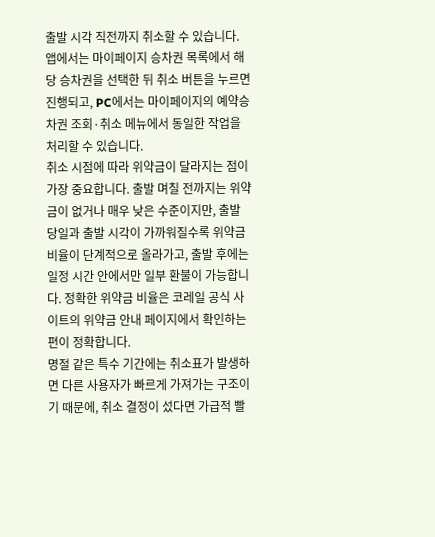출발 시각 직전까지 취소할 수 있습니다. 앱에서는 마이페이지 승차권 목록에서 해당 승차권을 선택한 뒤 취소 버튼을 누르면 진행되고, PC에서는 마이페이지의 예약승차권 조회·취소 메뉴에서 동일한 작업을 처리할 수 있습니다.
취소 시점에 따라 위약금이 달라지는 점이 가장 중요합니다. 출발 며칠 전까지는 위약금이 없거나 매우 낮은 수준이지만, 출발 당일과 출발 시각이 가까워질수록 위약금 비율이 단계적으로 올라가고, 출발 후에는 일정 시간 안에서만 일부 환불이 가능합니다. 정확한 위약금 비율은 코레일 공식 사이트의 위약금 안내 페이지에서 확인하는 편이 정확합니다.
명절 같은 특수 기간에는 취소표가 발생하면 다른 사용자가 빠르게 가져가는 구조이기 때문에, 취소 결정이 섰다면 가급적 빨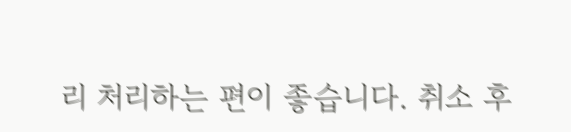리 처리하는 편이 좋습니다. 취소 후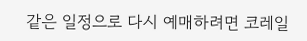같은 일정으로 다시 예매하려면 코레일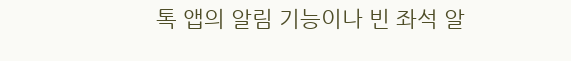톡 앱의 알림 기능이나 빈 좌석 알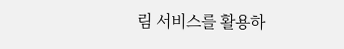림 서비스를 활용하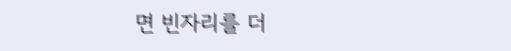면 빈자리를 더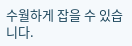수월하게 잡을 수 있습니다.